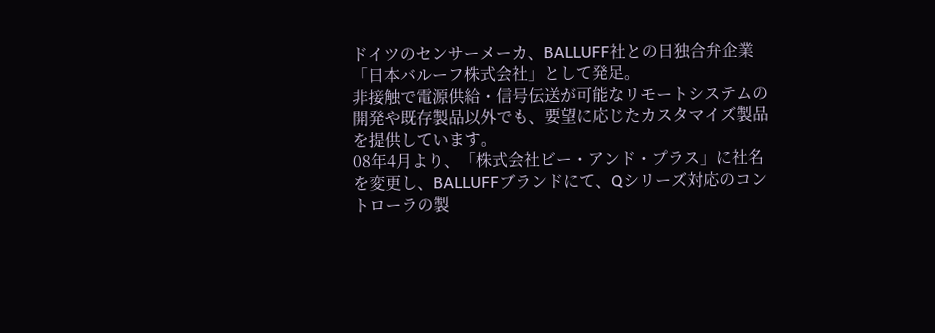ドイツのセンサーメーカ、BALLUFF社との日独合弁企業「日本バルーフ株式会社」として発足。
非接触で電源供給・信号伝送が可能なリモートシステムの開発や既存製品以外でも、要望に応じたカスタマイズ製品を提供しています。
08年4月より、「株式会社ビー・アンド・プラス」に社名を変更し、BALLUFFブランドにて、Qシリーズ対応のコントローラの製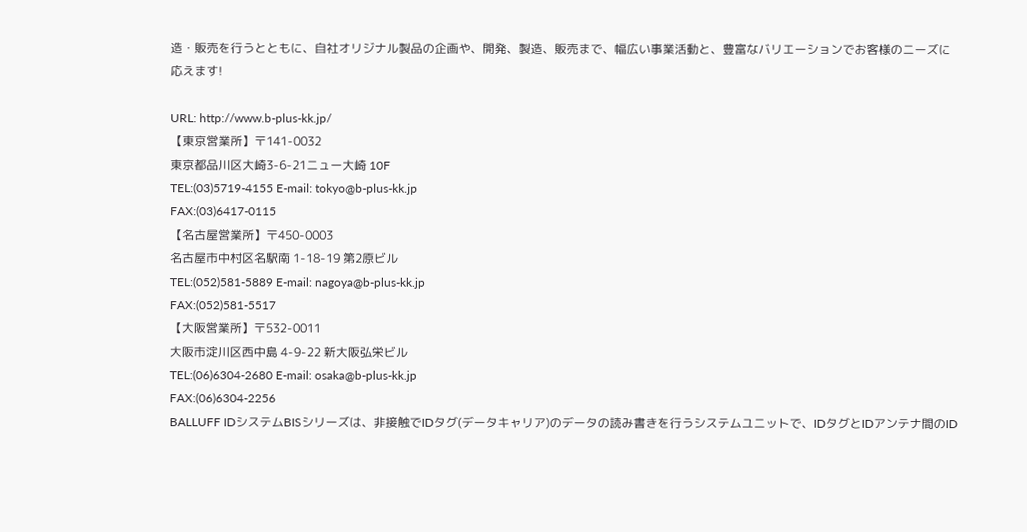造・販売を行うとともに、自社オリジナル製品の企画や、開発、製造、販売まで、幅広い事業活動と、豊富なバリエーションでお客様のニーズに応えます!

URL: http://www.b-plus-kk.jp/
【東京営業所】〒141-0032
東京都品川区大崎3-6-21ニュー大崎 10F
TEL:(03)5719-4155 E-mail: tokyo@b-plus-kk.jp
FAX:(03)6417-0115
【名古屋営業所】〒450-0003
名古屋市中村区名駅南 1-18-19 第2原ビル
TEL:(052)581-5889 E-mail: nagoya@b-plus-kk.jp
FAX:(052)581-5517
【大阪営業所】〒532-0011
大阪市淀川区西中島 4-9-22 新大阪弘栄ビル
TEL:(06)6304-2680 E-mail: osaka@b-plus-kk.jp
FAX:(06)6304-2256
BALLUFF IDシステムBISシリーズは、非接触でIDタグ(データキャリア)のデータの読み書きを行うシステムユニットで、IDタグとIDアンテナ間のID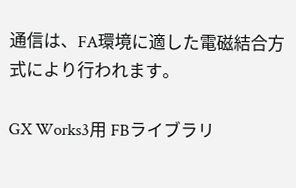通信は、FA環境に適した電磁結合方式により行われます。

GX Works3用 FBライブラリ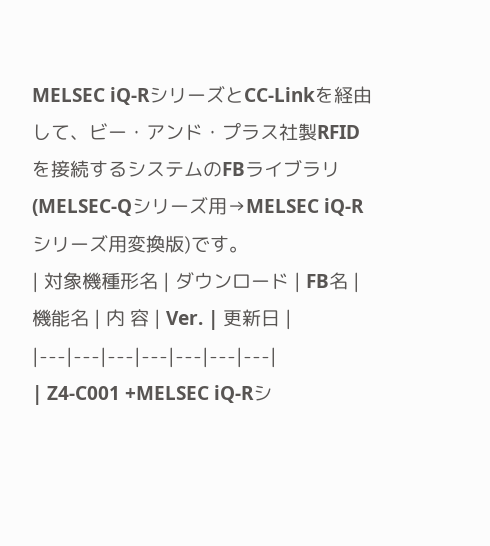MELSEC iQ-RシリーズとCC-Linkを経由して、ビー・アンド・プラス社製RFIDを接続するシステムのFBライブラリ(MELSEC-Qシリーズ用→MELSEC iQ-Rシリーズ用変換版)です。
| 対象機種形名 | ダウンロード | FB名 | 機能名 | 内 容 | Ver. | 更新日 |
|---|---|---|---|---|---|---|
| Z4-C001 +MELSEC iQ-Rシ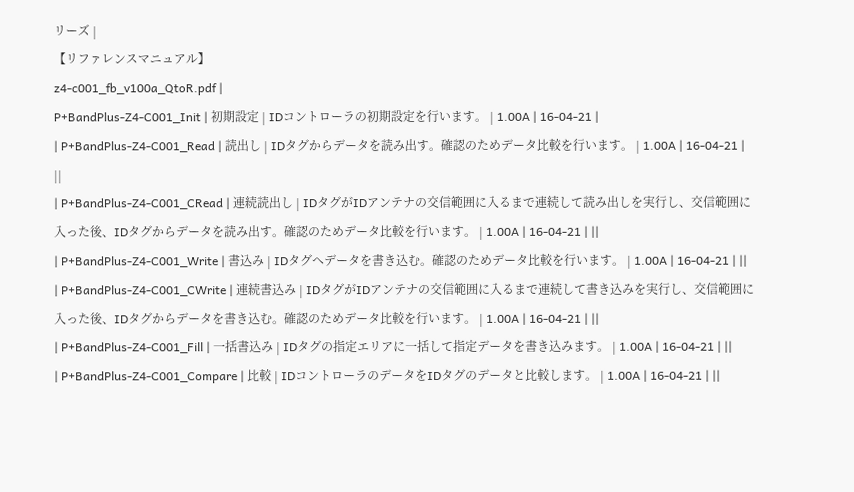リーズ |
【リファレンスマニュアル】
z4-c001_fb_v100a_QtoR.pdf |
P+BandPlus-Z4-C001_Init | 初期設定 | IDコントローラの初期設定を行います。 | 1.00A | 16-04-21 |
| P+BandPlus-Z4-C001_Read | 読出し | IDタグからデータを読み出す。確認のためデータ比較を行います。 | 1.00A | 16-04-21 | ||
| P+BandPlus-Z4-C001_CRead | 連続読出し | IDタグがIDアンテナの交信範囲に入るまで連続して読み出しを実行し、交信範囲に入った後、IDタグからデータを読み出す。確認のためデータ比較を行います。 | 1.00A | 16-04-21 | ||
| P+BandPlus-Z4-C001_Write | 書込み | IDタグへデータを書き込む。確認のためデータ比較を行います。 | 1.00A | 16-04-21 | ||
| P+BandPlus-Z4-C001_CWrite | 連続書込み | IDタグがIDアンテナの交信範囲に入るまで連続して書き込みを実行し、交信範囲に入った後、IDタグからデータを書き込む。確認のためデータ比較を行います。 | 1.00A | 16-04-21 | ||
| P+BandPlus-Z4-C001_Fill | 一括書込み | IDタグの指定エリアに一括して指定データを書き込みます。 | 1.00A | 16-04-21 | ||
| P+BandPlus-Z4-C001_Compare | 比較 | IDコントローラのデータをIDタグのデータと比較します。 | 1.00A | 16-04-21 | ||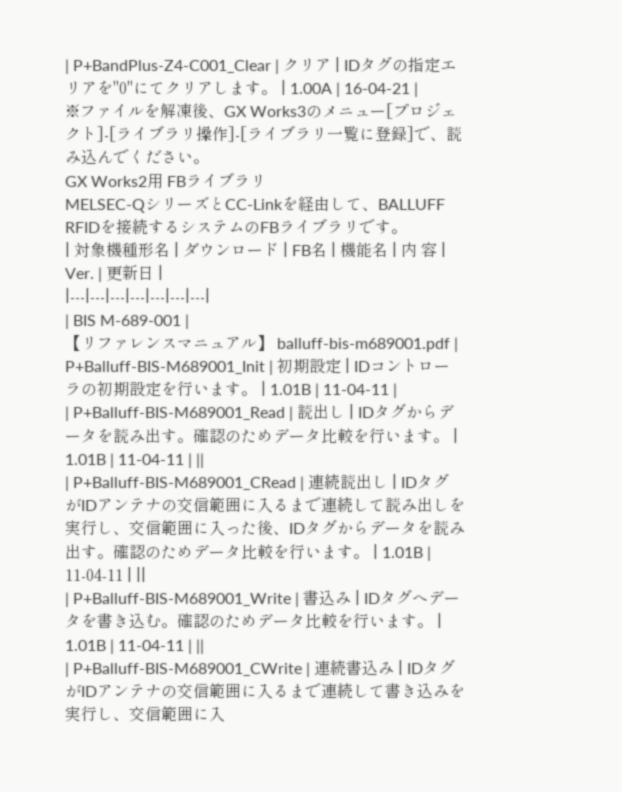| P+BandPlus-Z4-C001_Clear | クリア | IDタグの指定エリアを"0"にてクリアします。 | 1.00A | 16-04-21 |
※ファイルを解凍後、GX Works3のメニュー[プロジェクト]-[ライブラリ操作]-[ライブラリ一覧に登録]で、読み込んでください。
GX Works2用 FBライブラリ
MELSEC-QシリーズとCC-Linkを経由して、BALLUFF RFIDを接続するシステムのFBライブラリです。
| 対象機種形名 | ダウンロード | FB名 | 機能名 | 内 容 | Ver. | 更新日 |
|---|---|---|---|---|---|---|
| BIS M-689-001 |
【リファレンスマニュアル】 balluff-bis-m689001.pdf |
P+Balluff-BIS-M689001_Init | 初期設定 | IDコントローラの初期設定を行います。 | 1.01B | 11-04-11 |
| P+Balluff-BIS-M689001_Read | 読出し | IDタグからデータを読み出す。確認のためデータ比較を行います。 | 1.01B | 11-04-11 | ||
| P+Balluff-BIS-M689001_CRead | 連続読出し | IDタグがIDアンテナの交信範囲に入るまで連続して読み出しを実行し、交信範囲に入った後、IDタグからデータを読み出す。確認のためデータ比較を行います。 | 1.01B | 11-04-11 | ||
| P+Balluff-BIS-M689001_Write | 書込み | IDタグへデータを書き込む。確認のためデータ比較を行います。 | 1.01B | 11-04-11 | ||
| P+Balluff-BIS-M689001_CWrite | 連続書込み | IDタグがIDアンテナの交信範囲に入るまで連続して書き込みを実行し、交信範囲に入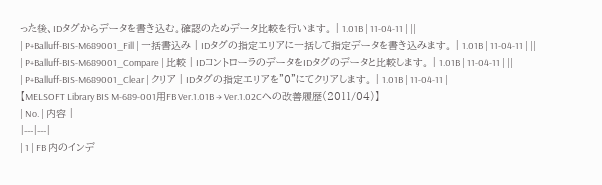った後、IDタグからデータを書き込む。確認のためデータ比較を行います。 | 1.01B | 11-04-11 | ||
| P+Balluff-BIS-M689001_Fill | 一括書込み | IDタグの指定エリアに一括して指定データを書き込みます。 | 1.01B | 11-04-11 | ||
| P+Balluff-BIS-M689001_Compare | 比較 | IDコントローラのデータをIDタグのデータと比較します。 | 1.01B | 11-04-11 | ||
| P+Balluff-BIS-M689001_Clear | クリア | IDタグの指定エリアを"0"にてクリアします。 | 1.01B | 11-04-11 |
【MELSOFT Library BIS M-689-001用FB Ver.1.01B → Ver.1.02Cへの改善履歴(2011/04)】
| No. | 内容 |
|---|---|
| 1 | FB 内のインデ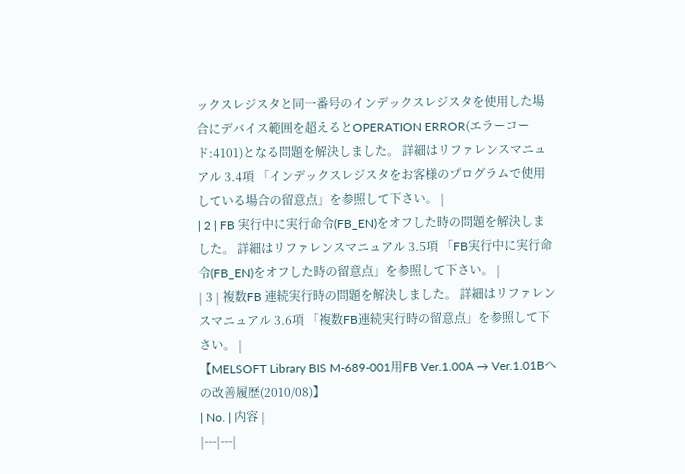ックスレジスタと同一番号のインデックスレジスタを使用した場合にデバイス範囲を超えるとOPERATION ERROR(エラーコード:4101)となる問題を解決しました。 詳細はリファレンスマニュアル 3.4項 「インデックスレジスタをお客様のプログラムで使用している場合の留意点」を参照して下さい。 |
| 2 | FB 実行中に実行命令(FB_EN)をオフした時の問題を解決しました。 詳細はリファレンスマニュアル 3.5項 「FB実行中に実行命令(FB_EN)をオフした時の留意点」を参照して下さい。 |
| 3 | 複数FB 連続実行時の問題を解決しました。 詳細はリファレンスマニュアル 3.6項 「複数FB連続実行時の留意点」を参照して下さい。 |
【MELSOFT Library BIS M-689-001用FB Ver.1.00A → Ver.1.01Bへの改善履歴(2010/08)】
| No. | 内容 |
|---|---|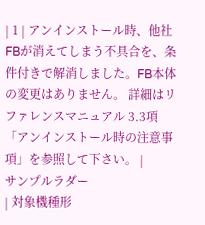| 1 | アンインストール時、他社FBが消えてしまう不具合を、条件付きで解消しました。FB本体の変更はありません。 詳細はリファレンスマニュアル 3.3項 「アンインストール時の注意事項」を参照して下さい。 |
サンプルラダー
| 対象機種形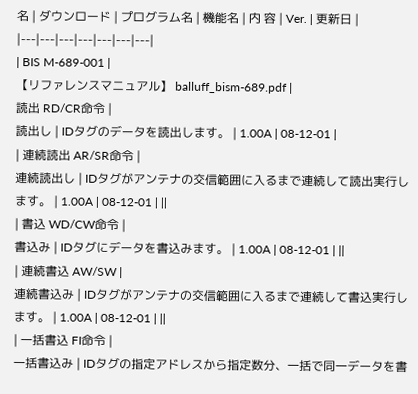名 | ダウンロード | プログラム名 | 機能名 | 内 容 | Ver. | 更新日 |
|---|---|---|---|---|---|---|
| BIS M-689-001 |
【リファレンスマニュアル】 balluff_bism-689.pdf |
読出 RD/CR命令 |
読出し | IDタグのデータを読出します。 | 1.00A | 08-12-01 |
| 連続読出 AR/SR命令 |
連続読出し | IDタグがアンテナの交信範囲に入るまで連続して読出実行します。 | 1.00A | 08-12-01 | ||
| 書込 WD/CW命令 |
書込み | IDタグにデータを書込みます。 | 1.00A | 08-12-01 | ||
| 連続書込 AW/SW |
連続書込み | IDタグがアンテナの交信範囲に入るまで連続して書込実行します。 | 1.00A | 08-12-01 | ||
| 一括書込 FI命令 |
一括書込み | IDタグの指定アドレスから指定数分、一括で同一データを書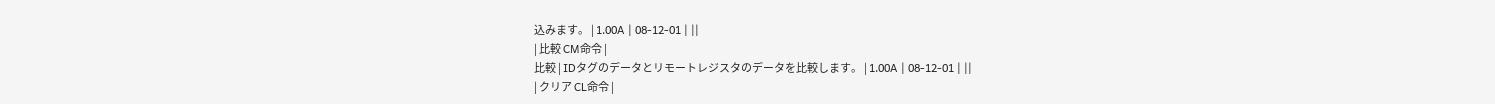込みます。 | 1.00A | 08-12-01 | ||
| 比較 CM命令 |
比較 | IDタグのデータとリモートレジスタのデータを比較します。 | 1.00A | 08-12-01 | ||
| クリア CL命令 |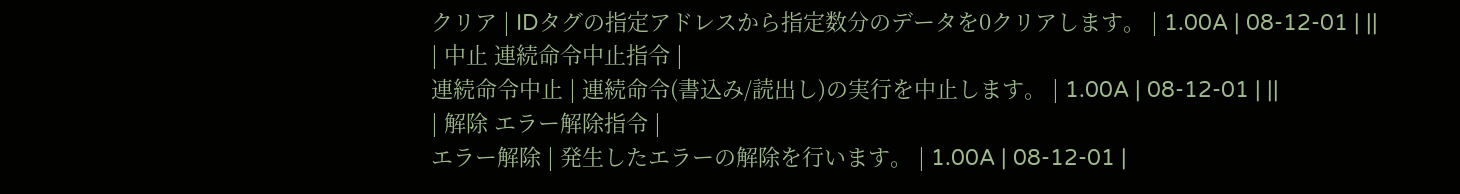クリア | IDタグの指定アドレスから指定数分のデータを0クリアします。 | 1.00A | 08-12-01 | ||
| 中止 連続命令中止指令 |
連続命令中止 | 連続命令(書込み/読出し)の実行を中止します。 | 1.00A | 08-12-01 | ||
| 解除 エラー解除指令 |
エラー解除 | 発生したエラーの解除を行います。 | 1.00A | 08-12-01 |